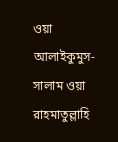ওয়া আলাইকুমুস-সালাম ওয়া রাহমাতুল্লাহি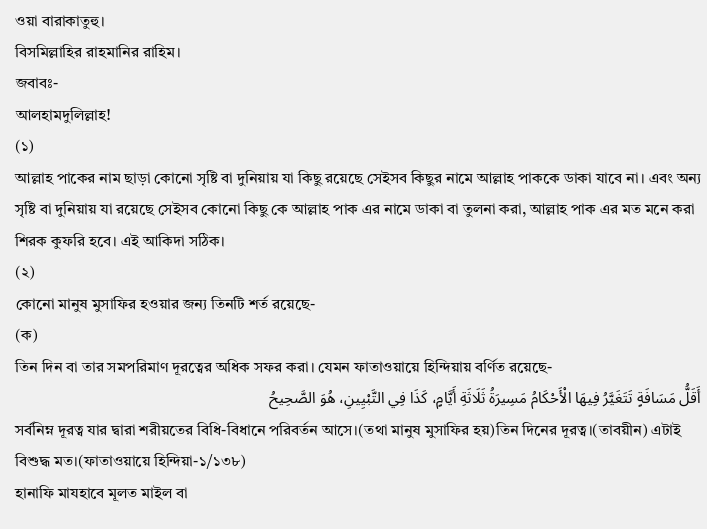ওয়া বারাকাতুহু।
বিসমিল্লাহির রাহমানির রাহিম।
জবাবঃ-
আলহামদুলিল্লাহ!
(১)
আল্লাহ পাকের নাম ছাড়া কোনো সৃষ্টি বা দুনিয়ায় যা কিছু রয়েছে সেইসব কিছুর নামে আল্লাহ পাককে ডাকা যাবে না। এবং অন্য সৃষ্টি বা দুনিয়ায় যা রয়েছে সেইসব কোনো কিছু কে আল্লাহ পাক এর নামে ডাকা বা তুলনা করা, আল্লাহ পাক এর মত মনে করা শিরক কুফরি হবে। এই আকিদা সঠিক।
(২)
কোনো মানুষ মুসাফির হওয়ার জন্য তিনটি শর্ত রয়েছে-
(ক)
তিন দিন বা তার সমপরিমাণ দূরত্বের অধিক সফর করা। যেমন ফাতাওয়ায়ে হিন্দিয়ায় বর্ণিত রয়েছে-
أَقَلُّ مَسَافَةٍ تَتَغَيَّرُ فِيهَا الْأَحْكَامُ مَسِيرَةُ ثَلَاثَةِ أَيَّامٍ، كَذَا فِي التَّبْيِينِ، هُوَ الصَّحِيحُ
সর্বনিম্ন দূরত্ব যার দ্বারা শরীয়তের বিধি-বিধানে পরিবর্তন আসে।(তথা মানুষ মুসাফির হয়)তিন দিনের দূরত্ব।(তাবয়ীন) এটাই বিশুদ্ধ মত।(ফাতাওয়ায়ে হিন্দিয়া-১/১৩৮)
হানাফি মাযহাবে মূলত মাইল বা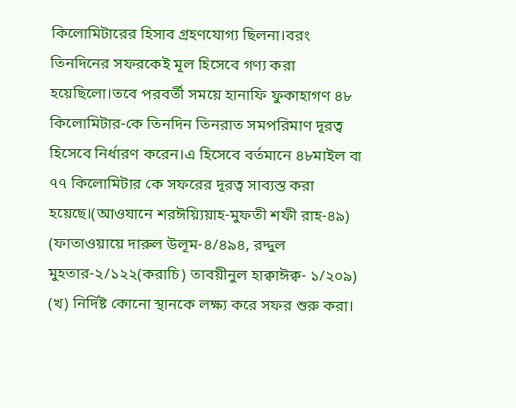কিলোমিটারের হিসাব গ্রহণযোগ্য ছিলনা।বরং তিনদিনের সফরকেই মূল হিসেবে গণ্য করা হয়েছিলো।তবে পরবর্তী সময়ে হানাফি ফুকাহাগণ ৪৮ কিলোমিটার-কে তিনদিন তিনরাত সমপরিমাণ দূরত্ব হিসেবে নির্ধারণ করেন।এ হিসেবে বর্তমানে ৪৮মাইল বা ৭৭ কিলোমিটার কে সফরের দূরত্ব সাব্যস্ত করা হয়েছে।(আওযানে শরঈয়্যিয়াহ-মুফতী শফী রাহ-৪৯)
(ফাতাওয়ায়ে দারুল উলূম-৪/৪৯৪, রদ্দুল মুহতার-২/১২২(করাচি) তাবয়ীনুল হাক্বাঈক্ব- ১/২০৯)
(খ) নির্দিষ্ট কোনো স্থানকে লক্ষ্য করে সফর শুরু করা।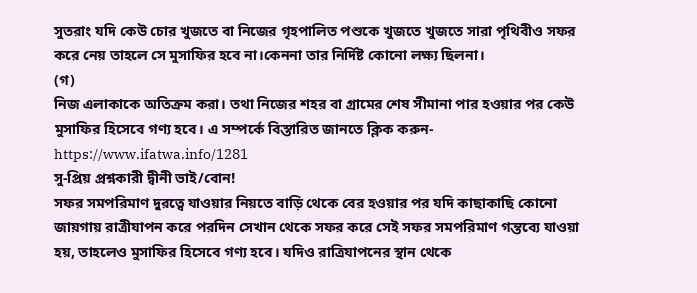সুতরাং যদি কেউ চোর খুজতে বা নিজের গৃহপালিত পশুকে খুজতে খুজতে সারা পৃথিবীও সফর করে নেয় তাহলে সে মুসাফির হবে না।কেননা তার নির্দিষ্ট কোনো লক্ষ্য ছিলনা।
(গ)
নিজ এলাকাকে অতিক্রম করা। তথা নিজের শহর বা গ্রামের শেষ সীমানা পার হওয়ার পর কেউ মুসাফির হিসেবে গণ্য হবে। এ সম্পর্কে বিস্তারিত জানতে ক্লিক করুন-
https://www.ifatwa.info/1281
সু-প্রিয় প্রশ্নকারী দ্বীনী ভাই/বোন!
সফর সমপরিমাণ দুরত্বে যাওয়ার নিয়তে বাড়ি থেকে বের হওয়ার পর যদি কাছাকাছি কোনো জায়গায় রাত্রীযাপন করে পরদিন সেখান থেকে সফর করে সেই সফর সমপরিমাণ গন্তব্যে যাওয়া হয়, তাহলেও মুসাফির হিসেবে গণ্য হবে। যদিও রাত্রিযাপনের স্থান থেকে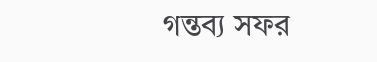গন্তব্য সফর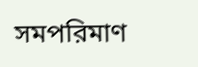সমপরিমাণ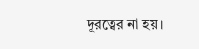দূরত্বের না হয়।